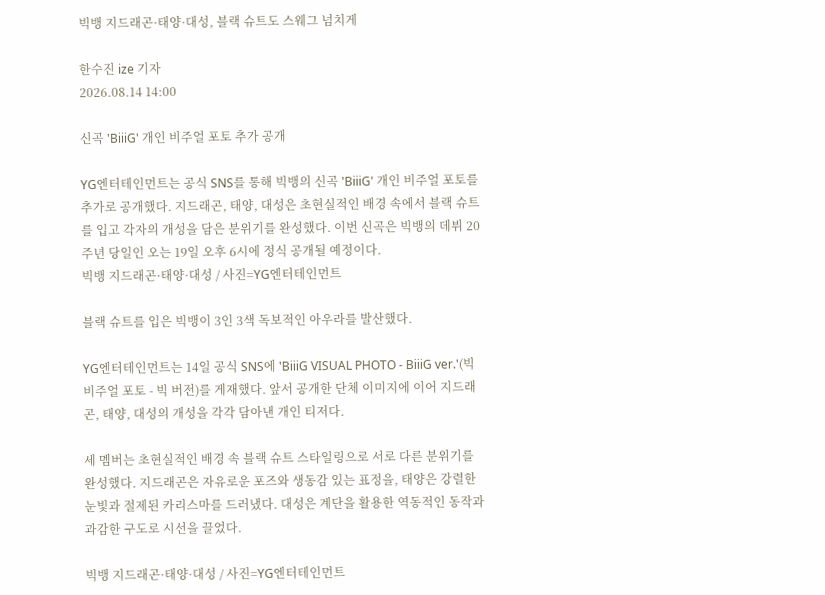빅뱅 지드래곤·태양·대성, 블랙 슈트도 스웨그 넘치게

한수진 ize 기자
2026.08.14 14:00

신곡 'BiiiG' 개인 비주얼 포토 추가 공개

YG엔터테인먼트는 공식 SNS를 통해 빅뱅의 신곡 'BiiiG' 개인 비주얼 포토를 추가로 공개했다. 지드래곤, 태양, 대성은 초현실적인 배경 속에서 블랙 슈트를 입고 각자의 개성을 담은 분위기를 완성했다. 이번 신곡은 빅뱅의 데뷔 20주년 당일인 오는 19일 오후 6시에 정식 공개될 예정이다.
빅뱅 지드래곤·태양·대성 / 사진=YG엔터테인먼트

블랙 슈트를 입은 빅뱅이 3인 3색 독보적인 아우라를 발산했다.

YG엔터테인먼트는 14일 공식 SNS에 'BiiiG VISUAL PHOTO - BiiiG ver.'(빅 비주얼 포토 - 빅 버전)를 게재했다. 앞서 공개한 단체 이미지에 이어 지드래곤, 태양, 대성의 개성을 각각 담아낸 개인 티저다.

세 멤버는 초현실적인 배경 속 블랙 슈트 스타일링으로 서로 다른 분위기를 완성했다. 지드래곤은 자유로운 포즈와 생동감 있는 표정을, 태양은 강렬한 눈빛과 절제된 카리스마를 드러냈다. 대성은 계단을 활용한 역동적인 동작과 과감한 구도로 시선을 끌었다.

빅뱅 지드래곤·태양·대성 / 사진=YG엔터테인먼트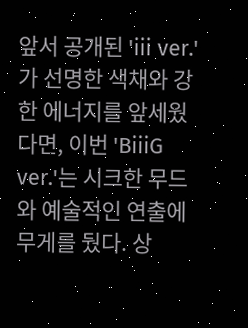앞서 공개된 'iii ver.'가 선명한 색채와 강한 에너지를 앞세웠다면, 이번 'BiiiG ver.'는 시크한 무드와 예술적인 연출에 무게를 뒀다. 상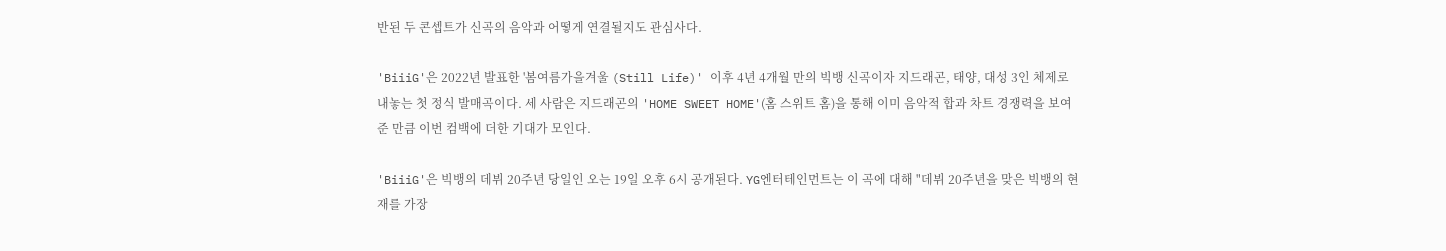반된 두 콘셉트가 신곡의 음악과 어떻게 연결될지도 관심사다.

'BiiiG'은 2022년 발표한 '봄여름가을겨울 (Still Life)' 이후 4년 4개월 만의 빅뱅 신곡이자 지드래곤, 태양, 대성 3인 체제로 내놓는 첫 정식 발매곡이다. 세 사람은 지드래곤의 'HOME SWEET HOME'(홈 스위트 홈)을 통해 이미 음악적 합과 차트 경쟁력을 보여준 만큼 이번 컴백에 더한 기대가 모인다.

'BiiiG'은 빅뱅의 데뷔 20주년 당일인 오는 19일 오후 6시 공개된다. YG엔터테인먼트는 이 곡에 대해 "데뷔 20주년을 맞은 빅뱅의 현재를 가장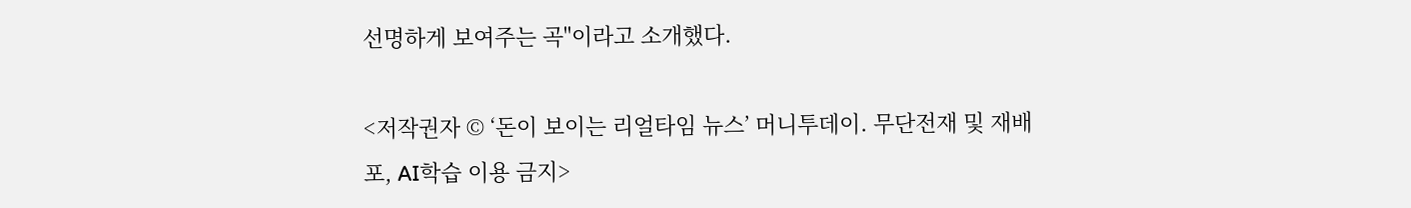선명하게 보여주는 곡"이라고 소개했다.

<저작권자 © ‘돈이 보이는 리얼타임 뉴스’ 머니투데이. 무단전재 및 재배포, AI학습 이용 금지>